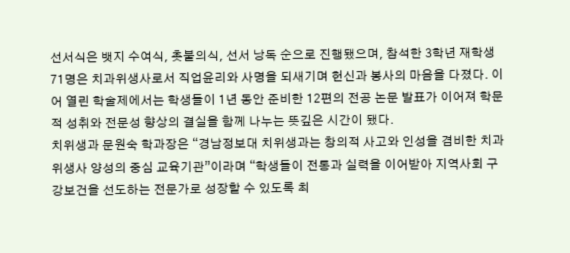선서식은 뱃지 수여식, 촛불의식, 선서 낭독 순으로 진행됐으며, 참석한 3학년 재학생 71명은 치과위생사로서 직업윤리와 사명을 되새기며 헌신과 봉사의 마음을 다졌다. 이어 열린 학술제에서는 학생들이 1년 동안 준비한 12편의 전공 논문 발표가 이어져 학문적 성취와 전문성 향상의 결실을 함께 나누는 뜻깊은 시간이 됐다.
치위생과 문원숙 학과장은 “경남정보대 치위생과는 창의적 사고와 인성을 겸비한 치과위생사 양성의 중심 교육기관”이라며 “학생들이 전통과 실력을 이어받아 지역사회 구강보건을 선도하는 전문가로 성장할 수 있도록 최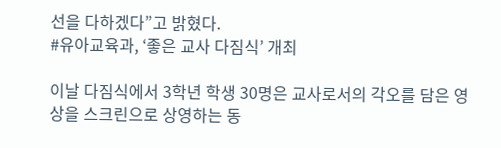선을 다하겠다”고 밝혔다.
#유아교육과, ‘좋은 교사 다짐식’ 개최

이날 다짐식에서 3학년 학생 30명은 교사로서의 각오를 담은 영상을 스크린으로 상영하는 동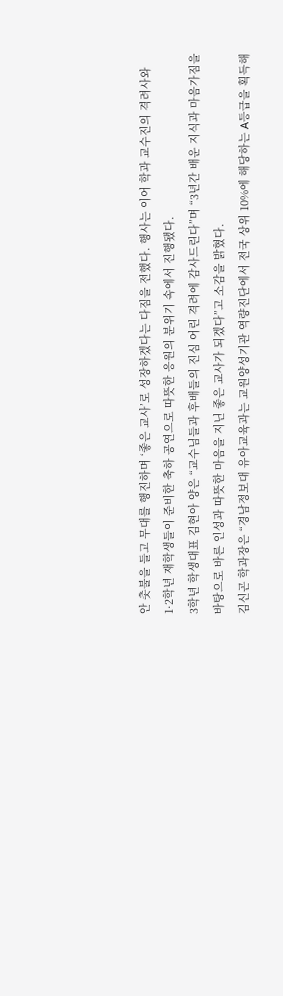안 촛불을 들고 무대를 행진하며 ‘좋은 교사’로 성장하겠다는 다짐을 전했다. 행사는 이어 학과 교수진의 격려사와 1·2학년 재학생들이 준비한 축하 공연으로 따뜻한 응원의 분위기 속에서 진행됐다.
3학년 학생대표 김현아 양은 “교수님들과 후배들의 진심 어린 격려에 감사드린다”며 “3년간 배운 지식과 마음가짐을 바탕으로 바른 인성과 따뜻한 마음을 지닌 좋은 교사가 되겠다”고 소감을 밝혔다.
김신곤 학과장은 “경남정보대 유아교육과는 교원양성기관 역량진단에서 전국 상위 10%에 해당하는 A등급을 획득해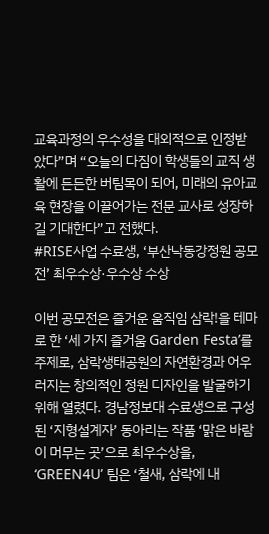교육과정의 우수성을 대외적으로 인정받았다”며 “오늘의 다짐이 학생들의 교직 생활에 든든한 버팀목이 되어, 미래의 유아교육 현장을 이끌어가는 전문 교사로 성장하길 기대한다”고 전했다.
#RISE사업 수료생, ‘부산낙동강정원 공모전’ 최우수상·우수상 수상

이번 공모전은 즐거운 움직임 삼락!을 테마로 한 ‘세 가지 즐거움 Garden Festa’를 주제로, 삼락생태공원의 자연환경과 어우러지는 창의적인 정원 디자인을 발굴하기 위해 열렸다. 경남정보대 수료생으로 구성된 ‘지형설계자’ 동아리는 작품 ‘맑은 바람이 머무는 곳’으로 최우수상을, ‘GREEN4U’ 팀은 ‘철새, 삼락에 내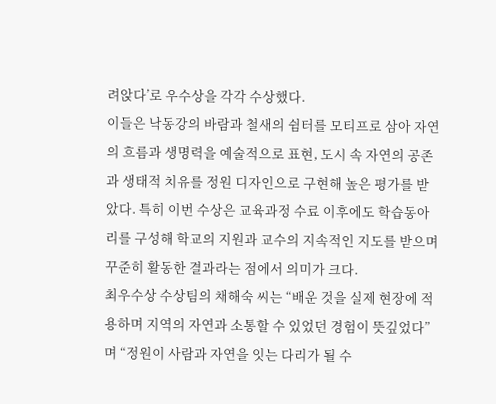려앉다’로 우수상을 각각 수상했다.
이들은 낙동강의 바람과 철새의 쉼터를 모티프로 삼아 자연의 흐름과 생명력을 예술적으로 표현, 도시 속 자연의 공존과 생태적 치유를 정원 디자인으로 구현해 높은 평가를 받았다. 특히 이번 수상은 교육과정 수료 이후에도 학습동아리를 구성해 학교의 지원과 교수의 지속적인 지도를 받으며 꾸준히 활동한 결과라는 점에서 의미가 크다.
최우수상 수상팀의 채해숙 씨는 “배운 것을 실제 현장에 적용하며 지역의 자연과 소통할 수 있었던 경험이 뜻깊었다”며 “정원이 사람과 자연을 잇는 다리가 될 수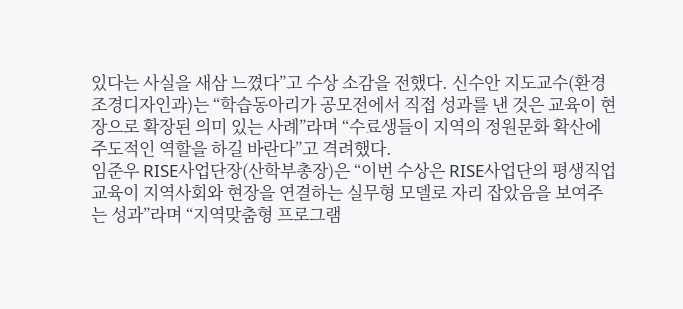있다는 사실을 새삼 느꼈다”고 수상 소감을 전했다. 신수안 지도교수(환경조경디자인과)는 “학습동아리가 공모전에서 직접 성과를 낸 것은 교육이 현장으로 확장된 의미 있는 사례”라며 “수료생들이 지역의 정원문화 확산에 주도적인 역할을 하길 바란다”고 격려했다.
임준우 RISE사업단장(산학부총장)은 “이번 수상은 RISE사업단의 평생직업교육이 지역사회와 현장을 연결하는 실무형 모델로 자리 잡았음을 보여주는 성과”라며 “지역맞춤형 프로그램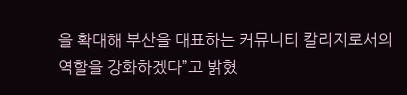을 확대해 부산을 대표하는 커뮤니티 칼리지로서의 역할을 강화하겠다”고 밝혔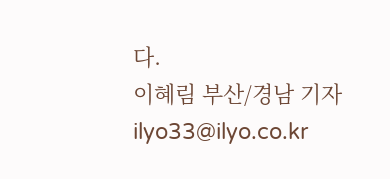다.
이혜림 부산/경남 기자 ilyo33@ilyo.co.kr